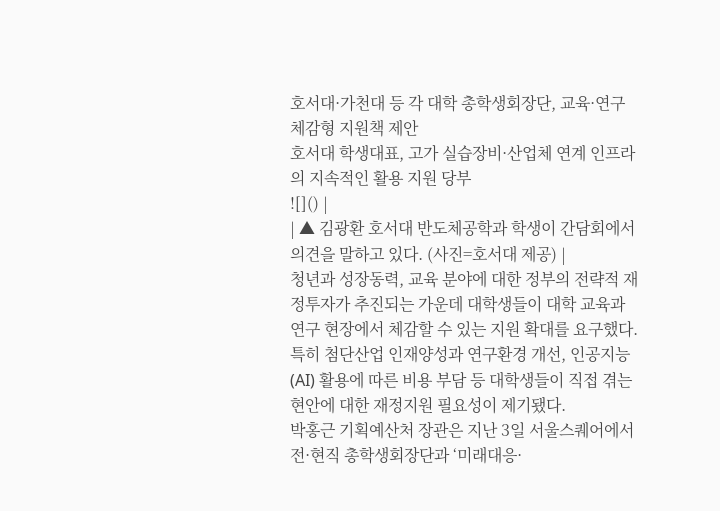호서대·가천대 등 각 대학 총학생회장단, 교육·연구 체감형 지원책 제안
호서대 학생대표, 고가 실습장비·산업체 연계 인프라의 지속적인 활용 지원 당부
![]() |
| ▲ 김광환 호서대 반도체공학과 학생이 간담회에서 의견을 말하고 있다. (사진=호서대 제공) |
청년과 성장동력, 교육 분야에 대한 정부의 전략적 재정투자가 추진되는 가운데 대학생들이 대학 교육과 연구 현장에서 체감할 수 있는 지원 확대를 요구했다. 특히 첨단산업 인재양성과 연구환경 개선, 인공지능(AI) 활용에 따른 비용 부담 등 대학생들이 직접 겪는 현안에 대한 재정지원 필요성이 제기됐다.
박홍근 기획예산처 장관은 지난 3일 서울스퀘어에서 전·현직 총학생회장단과 ‘미래대응·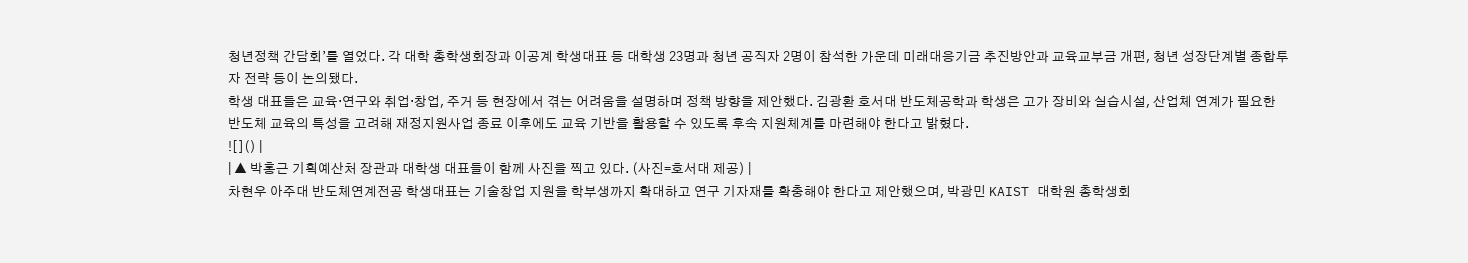청년정책 간담회’를 열었다. 각 대학 총학생회장과 이공계 학생대표 등 대학생 23명과 청년 공직자 2명이 참석한 가운데 미래대응기금 추진방안과 교육교부금 개편, 청년 성장단계별 종합투자 전략 등이 논의됐다.
학생 대표들은 교육·연구와 취업·창업, 주거 등 현장에서 겪는 어려움을 설명하며 정책 방향을 제안했다. 김광환 호서대 반도체공학과 학생은 고가 장비와 실습시설, 산업체 연계가 필요한 반도체 교육의 특성을 고려해 재정지원사업 종료 이후에도 교육 기반을 활용할 수 있도록 후속 지원체계를 마련해야 한다고 밝혔다.
![]() |
| ▲ 박홍근 기획예산처 장관과 대학생 대표들이 함께 사진을 찍고 있다. (사진=호서대 제공) |
차현우 아주대 반도체연계전공 학생대표는 기술창업 지원을 학부생까지 확대하고 연구 기자재를 확충해야 한다고 제안했으며, 박광민 KAIST 대학원 총학생회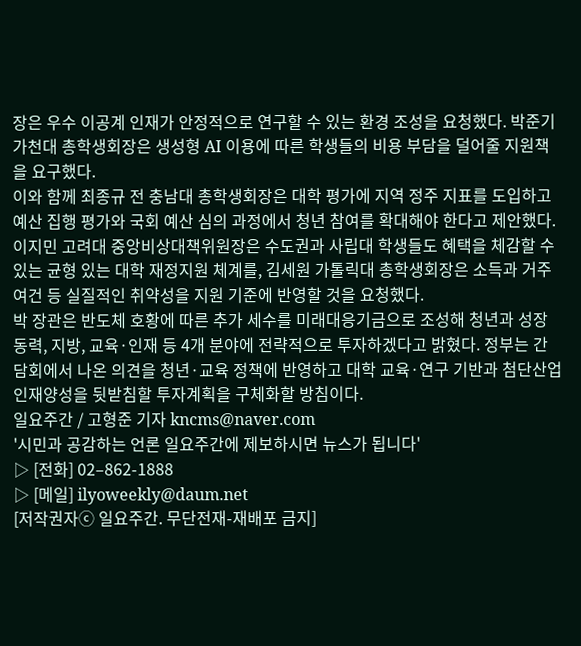장은 우수 이공계 인재가 안정적으로 연구할 수 있는 환경 조성을 요청했다. 박준기 가천대 총학생회장은 생성형 AI 이용에 따른 학생들의 비용 부담을 덜어줄 지원책을 요구했다.
이와 함께 최종규 전 충남대 총학생회장은 대학 평가에 지역 정주 지표를 도입하고 예산 집행 평가와 국회 예산 심의 과정에서 청년 참여를 확대해야 한다고 제안했다. 이지민 고려대 중앙비상대책위원장은 수도권과 사립대 학생들도 혜택을 체감할 수 있는 균형 있는 대학 재정지원 체계를, 김세원 가톨릭대 총학생회장은 소득과 거주 여건 등 실질적인 취약성을 지원 기준에 반영할 것을 요청했다.
박 장관은 반도체 호황에 따른 추가 세수를 미래대응기금으로 조성해 청년과 성장동력, 지방, 교육·인재 등 4개 분야에 전략적으로 투자하겠다고 밝혔다. 정부는 간담회에서 나온 의견을 청년·교육 정책에 반영하고 대학 교육·연구 기반과 첨단산업 인재양성을 뒷받침할 투자계획을 구체화할 방침이다.
일요주간 / 고형준 기자 kncms@naver.com
'시민과 공감하는 언론 일요주간에 제보하시면 뉴스가 됩니다'
▷ [전화] 02–862-1888
▷ [메일] ilyoweekly@daum.net
[저작권자ⓒ 일요주간. 무단전재-재배포 금지]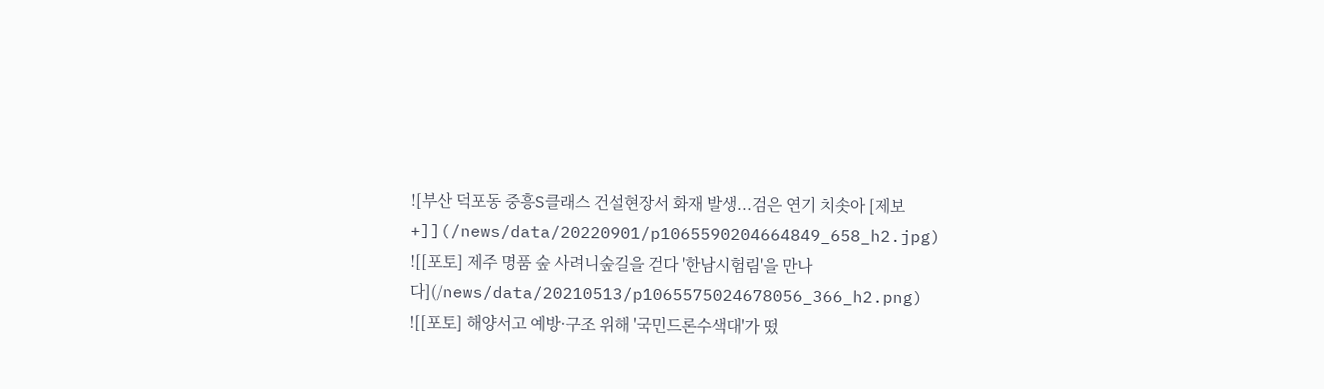![부산 덕포동 중흥S클래스 건설현장서 화재 발생...검은 연기 치솟아 [제보+]](/news/data/20220901/p1065590204664849_658_h2.jpg)
![[포토] 제주 명품 숲 사려니숲길을 걷다 '한남시험림'을 만나다](/news/data/20210513/p1065575024678056_366_h2.png)
![[포토] 해양서고 예방·구조 위해 '국민드론수색대'가 떴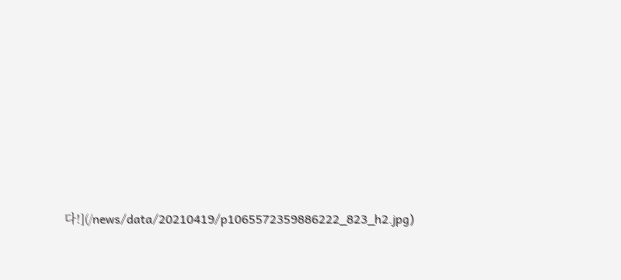다!](/news/data/20210419/p1065572359886222_823_h2.jpg)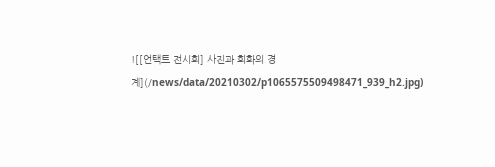![[언택트 전시회] 사진과 회화의 경계](/news/data/20210302/p1065575509498471_939_h2.jpg)